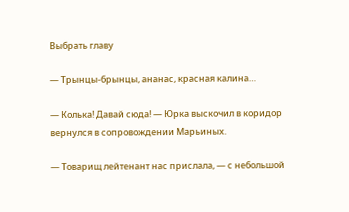Выбрать главу

— Трынцы-брынцы, ананас, красная калина…

— Колька! Давай сюда! — Юрка выскочил в коридор вернулся в сопровождении Марьиных.

— Товарищ лейтенант нас прислала, — с небольшой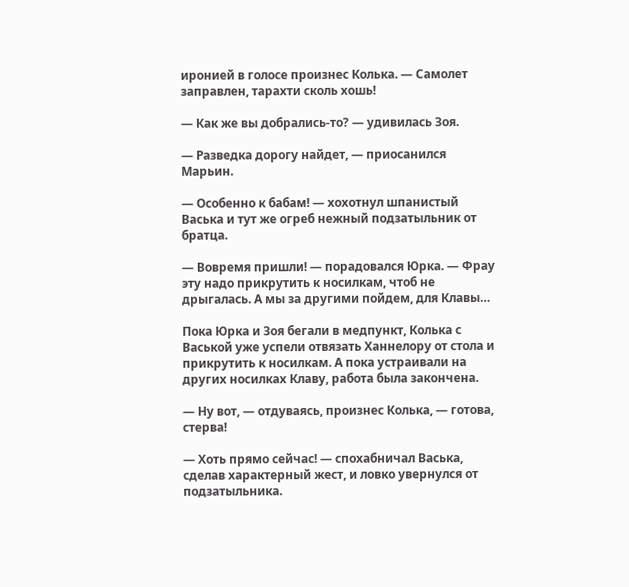иронией в голосе произнес Колька. — Самолет заправлен, тарахти сколь хошь!

— Как же вы добрались-то? — удивилась Зоя.

— Разведка дорогу найдет, — приосанился Марьин.

— Особенно к бабам! — хохотнул шпанистый Васька и тут же огреб нежный подзатыльник от братца.

— Вовремя пришли! — порадовался Юрка. — Фрау эту надо прикрутить к носилкам, чтоб не дрыгалась. А мы за другими пойдем, для Клавы…

Пока Юрка и Зоя бегали в медпункт, Колька с Васькой уже успели отвязать Ханнелору от стола и прикрутить к носилкам. А пока устраивали на других носилках Клаву, работа была закончена.

— Ну вот, — отдуваясь, произнес Колька, — готова, стерва!

— Хоть прямо сейчас! — спохабничал Васька, сделав характерный жест, и ловко увернулся от подзатыльника.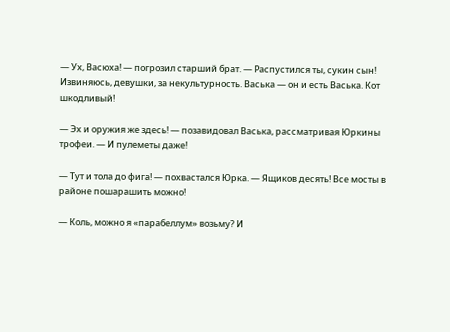— Ух, Васюха! — погрозил старший брат. — Распустился ты, сукин сын! Извиняюсь, девушки, за некультурность. Васька — он и есть Васька. Кот шкодливый!

— Эх и оружия же здесь! — позавидовал Васька, рассматривая Юркины трофеи. — И пулеметы даже!

— Тут и тола до фига! — похвастался Юрка. — Ящиков десять! Все мосты в районе пошарашить можно!

— Коль, можно я «парабеллум» возьму? И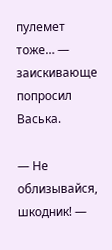пулемет тоже… — заискивающе попросил Васька.

— Не облизывайся, шкодник! —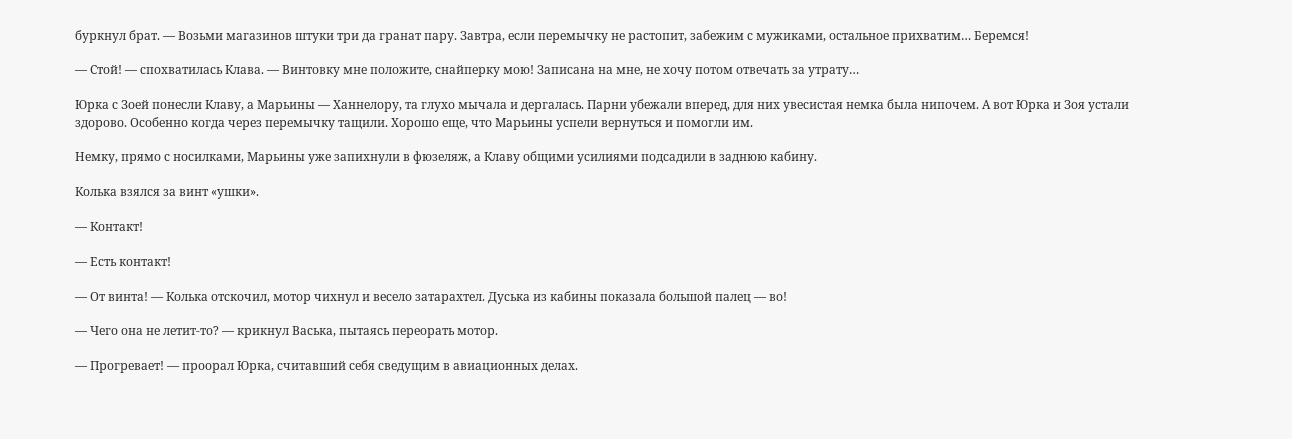буркнул брат. — Возьми магазинов штуки три да гранат пару. Завтра, если перемычку не растопит, забежим с мужиками, остальное прихватим… Беремся!

— Стой! — спохватилась Клава. — Винтовку мне положите, снайперку мою! Записана на мне, не хочу потом отвечать за утрату…

Юрка с Зоей понесли Клаву, а Марьины — Ханнелору, та глухо мычала и дергалась. Парни убежали вперед, для них увесистая немка была нипочем. А вот Юрка и Зоя устали здорово. Особенно когда через перемычку тащили. Хорошо еще, что Марьины успели вернуться и помогли им.

Немку, прямо с носилками, Марьины уже запихнули в фюзеляж, а Клаву общими усилиями подсадили в заднюю кабину.

Колька взялся за винт «ушки».

— Контакт!

— Есть контакт!

— От винта! — Колька отскочил, мотор чихнул и весело затарахтел. Дуська из кабины показала большой палец — во!

— Чего она не летит-то? — крикнул Васька, пытаясь переорать мотор.

— Прогревает! — проорал Юрка, считавший себя сведущим в авиационных делах.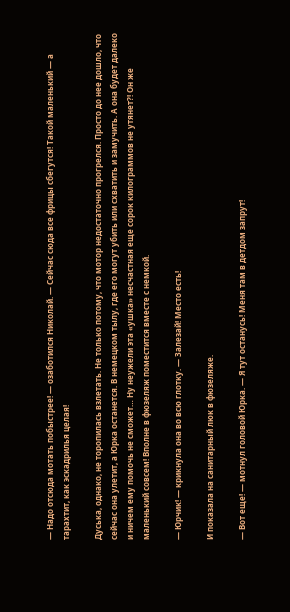— Надо отсюда мотать побыстрее! — озаботился Николай. — Сейчас сюда все фрицы сбегутся! Такой маленький — а тарахтит, как эскадрилья целая!

Дуська, однако, не торопилась взлетать. Не только потому, что мотор недостаточно прогрелся. Просто до нее дошло, что сейчас она улетит, а Юрка останется. В немецком тылу, где его могут убить или схватить и замучить. А она будет далеко и ничем ему помочь не сможет… Ну неужели эта «ушка» несчастная еще сорок килограммов не утянет?! Он же маленький совсем! Вполне в фюзеляж поместится вместе с немкой.

— Юрчик! — крикнула она во всю глотку. — Залезай! Место есть!

И показала на санитарный люк в фюзеляже.

— Вот еще! — мотнул головой Юрка. — Я тут останусь! Меня там в детдом запрут!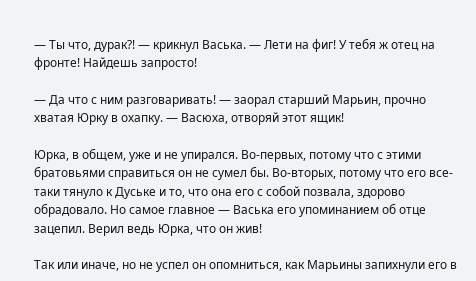— Ты что, дурак?! — крикнул Васька. — Лети на фиг! У тебя ж отец на фронте! Найдешь запросто!

— Да что с ним разговаривать! — заорал старший Марьин, прочно хватая Юрку в охапку. — Васюха, отворяй этот ящик!

Юрка, в общем, уже и не упирался. Во-первых, потому что с этими братовьями справиться он не сумел бы. Во-вторых, потому что его все-таки тянуло к Дуське и то, что она его с собой позвала, здорово обрадовало. Но самое главное — Васька его упоминанием об отце зацепил. Верил ведь Юрка, что он жив!

Так или иначе, но не успел он опомниться, как Марьины запихнули его в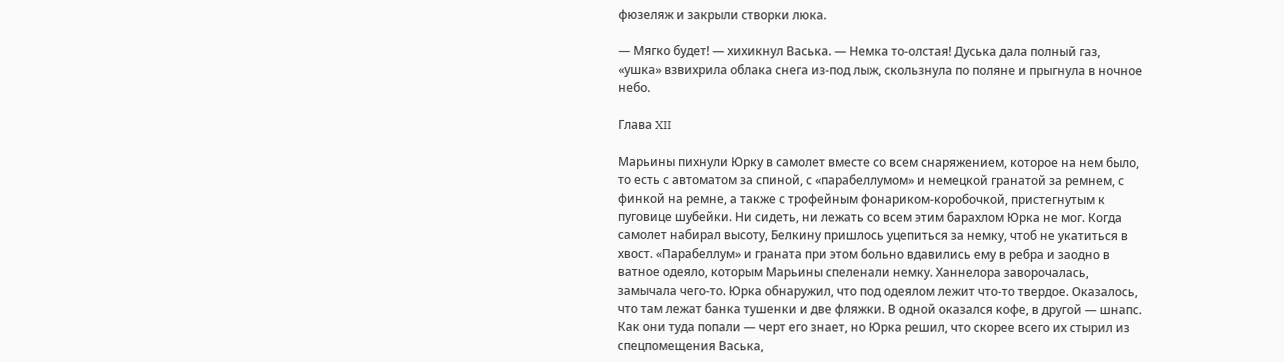фюзеляж и закрыли створки люка.

— Мягко будет! — хихикнул Васька. — Немка то-олстая! Дуська дала полный газ, «ушка» взвихрила облака снега из-под лыж, скользнула по поляне и прыгнула в ночное небо.

Глава XII

Марьины пихнули Юрку в самолет вместе со всем снаряжением, которое на нем было, то есть с автоматом за спиной, с «парабеллумом» и немецкой гранатой за ремнем, с финкой на ремне, а также с трофейным фонариком-коробочкой, пристегнутым к пуговице шубейки. Ни сидеть, ни лежать со всем этим барахлом Юрка не мог. Когда самолет набирал высоту, Белкину пришлось уцепиться за немку, чтоб не укатиться в хвост. «Парабеллум» и граната при этом больно вдавились ему в ребра и заодно в ватное одеяло, которым Марьины спеленали немку. Ханнелора заворочалась, замычала чего-то. Юрка обнаружил, что под одеялом лежит что-то твердое. Оказалось, что там лежат банка тушенки и две фляжки. В одной оказался кофе, в другой — шнапс. Как они туда попали — черт его знает, но Юрка решил, что скорее всего их стырил из спецпомещения Васька,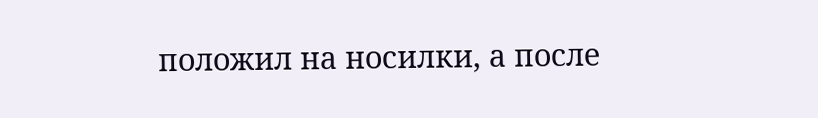положил на носилки, а после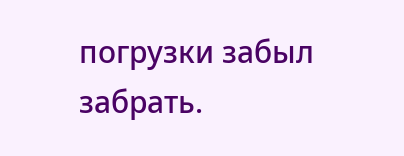погрузки забыл забрать.